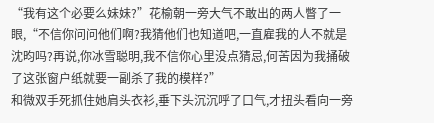“我有这个必要么妹妹?”花榆朝一旁大气不敢出的两人瞥了一眼,“不信你问问他们啊?我猜他们也知道吧,一直雇我的人不就是沈昀吗?再说,你冰雪聪明,我不信你心里没点猜忌,何苦因为我捅破了这张窗户纸就要一副杀了我的模样?”
和微双手死抓住她肩头衣衫,垂下头沉沉呼了口气,才扭头看向一旁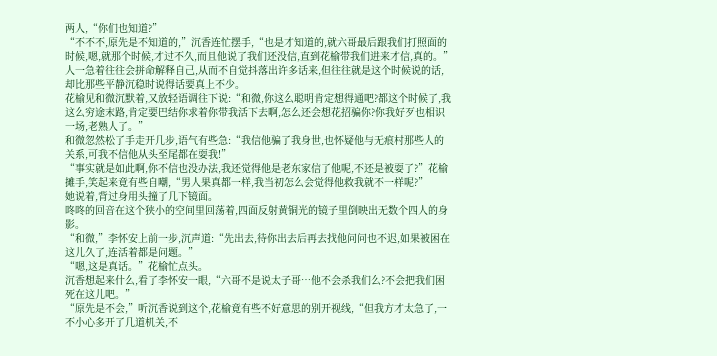两人,“你们也知道?”
“不不不,原先是不知道的,”沉香连忙摆手,“也是才知道的,就六哥最后跟我们打照面的时候,嗯,就那个时候,才过不久,而且他说了我们还没信,直到花榆带我们进来才信,真的。”
人一急着往往会拼命解释自己,从而不自觉抖落出许多话来,但往往就是这个时候说的话,却比那些平静沉稳时说得话要真上不少。
花榆见和微沉默着,又放轻语调往下说:“和微,你这么聪明肯定想得通吧?都这个时候了,我这么穷途末路,肯定要巴结你求着你带我活下去啊,怎么还会想花招骗你?你我好歹也相识一场,老熟人了。”
和微忽然松了手走开几步,语气有些急:“我信他骗了我身世,也怀疑他与无痕村那些人的关系,可我不信他从头至尾都在耍我!”
“事实就是如此啊,你不信也没办法,我还觉得他是老东家信了他呢,不还是被耍了?”花榆摊手,笑起来竟有些自嘲,“男人果真都一样,我当初怎么会觉得他救我就不一样呢?”
她说着,背过身用头撞了几下镜面。
咚咚的回音在这个狭小的空间里回荡着,四面反射黄铜光的镜子里倒映出无数个四人的身影。
“和微,”李怀安上前一步,沉声道:“先出去,待你出去后再去找他问问也不迟,如果被困在这儿久了,连活着都是问题。”
“嗯,这是真话。”花榆忙点头。
沉香想起来什么,看了李怀安一眼,“六哥不是说太子哥…他不会杀我们么?不会把我们困死在这儿吧。”
“原先是不会,”听沉香说到这个,花榆竟有些不好意思的别开视线,“但我方才太急了,一不小心多开了几道机关,不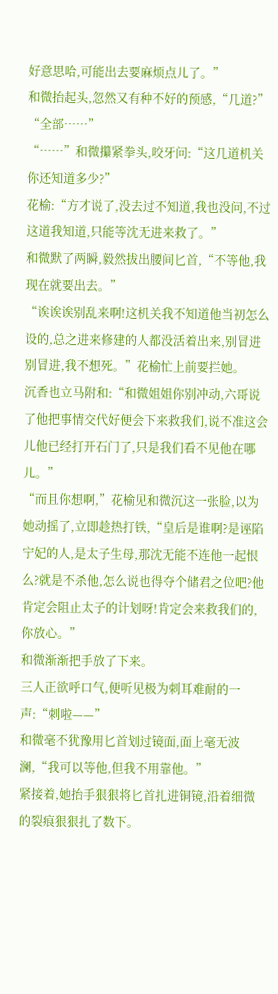好意思哈,可能出去要麻烦点儿了。”
和微抬起头,忽然又有种不好的预感,“几道?”
“全部……”
“……”和微攥紧拳头,咬牙问:“这几道机关你还知道多少?”
花榆:“方才说了,没去过不知道,我也没问,不过这道我知道,只能等沈无进来救了。”
和微默了两瞬,毅然拔出腰间匕首,“不等他,我现在就要出去。”
“诶诶诶别乱来啊!这机关我不知道他当初怎么设的,总之进来修建的人都没活着出来,别冒进别冒进,我不想死。”花榆忙上前要拦她。
沉香也立马附和:“和微姐姐你别冲动,六哥说了他把事情交代好便会下来救我们,说不准这会儿他已经打开石门了,只是我们看不见他在哪儿。”
“而且你想啊,”花榆见和微沉这一张脸,以为她动摇了,立即趁热打铁,“皇后是谁啊?是诬陷宁妃的人,是太子生母,那沈无能不连他一起恨么?就是不杀他,怎么说也得夺个储君之位吧?他肯定会阻止太子的计划呀!肯定会来救我们的,你放心。”
和微渐渐把手放了下来。
三人正欲呼口气,便听见极为刺耳难耐的一声:“刺啦——”
和微毫不犹豫用匕首划过镜面,面上毫无波澜,“我可以等他,但我不用靠他。”
紧接着,她抬手狠狠将匕首扎进铜镜,沿着细微的裂痕狠狠扎了数下。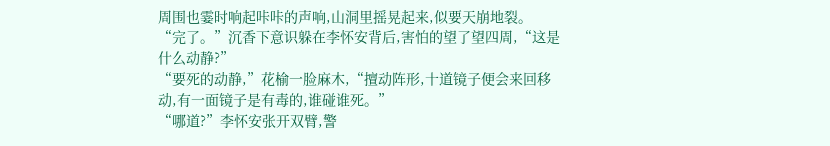周围也霎时响起咔咔的声响,山洞里摇晃起来,似要天崩地裂。
“完了。”沉香下意识躲在李怀安背后,害怕的望了望四周,“这是什么动静?”
“要死的动静,”花榆一脸麻木,“擅动阵形,十道镜子便会来回移动,有一面镜子是有毒的,谁碰谁死。”
“哪道?”李怀安张开双臂,警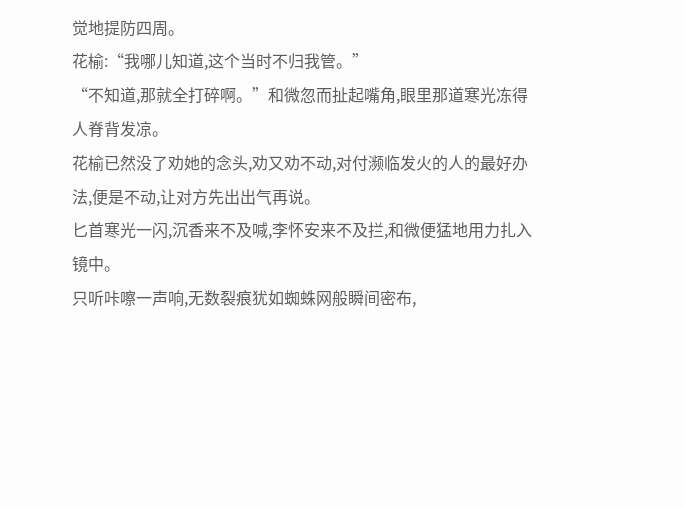觉地提防四周。
花榆:“我哪儿知道,这个当时不归我管。”
“不知道,那就全打碎啊。”和微忽而扯起嘴角,眼里那道寒光冻得人脊背发凉。
花榆已然没了劝她的念头,劝又劝不动,对付濒临发火的人的最好办法,便是不动,让对方先出出气再说。
匕首寒光一闪,沉香来不及喊,李怀安来不及拦,和微便猛地用力扎入镜中。
只听咔嚓一声响,无数裂痕犹如蜘蛛网般瞬间密布,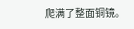爬满了整面铜镜。